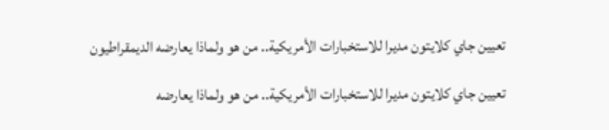تعيين جاي كلايتون مديرا للاستخبارات الأمريكية.. من هو ولماذا يعارضه الديمقراطيون

تعيين جاي كلايتون مديرا للاستخبارات الأمريكية.. من هو ولماذا يعارضه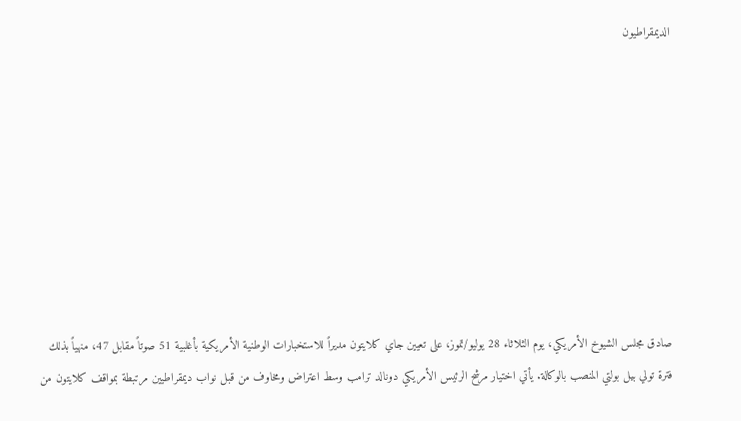الديمقراطيون









صادق مجلس الشيوخ الأمريكي، يوم الثلاثاء 28 يوليو/تموز، على تعيين جاي كلايتون مديراً للاستخبارات الوطنية الأمريكية بأغلبية 51 صوتاً مقابل 47، منهياً بذلك فترة تولي بيل بولتي المنصب بالوكالة. يأتي اختيار مرشح الرئيس الأمريكي دونالد ترامب وسط اعتراض ومخاوف من قبل نواب ديمقراطيين مرتبطة بمواقف كلايتون من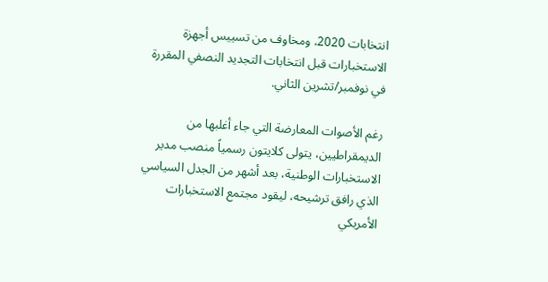انتخابات 2020، ومخاوف من تسييس أجهزة الاستخبارات قبل انتخابات التجديد النصفي المقررة في نوفمبر/تشرين الثاني.

رغم الأصوات المعارضة التي جاء أغلبها من الديمقراطيين، يتولى كلايتون رسمياً منصب مدير الاستخبارات الوطنية، بعد أشهر من الجدل السياسي الذي رافق ترشيحه، ليقود مجتمع الاستخبارات الأمريكي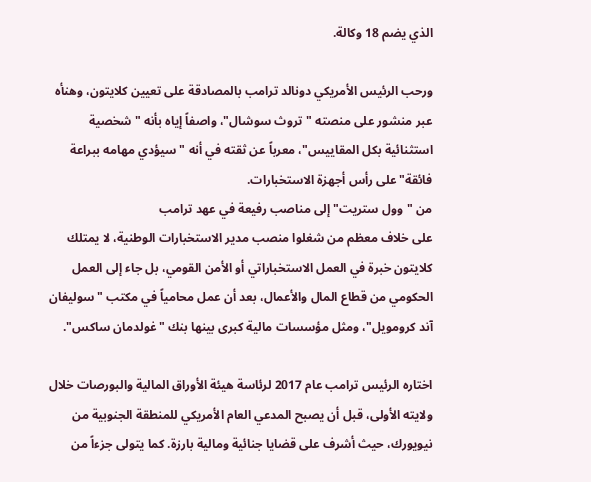الذي يضم 18 وكالة.

ورحب الرئيس الأمريكي دونالد ترامب بالمصادقة على تعيين كلايتون، وهنأه عبر منشور على منصته "تروث سوشال"، واصفاً إياه بأنه "شخصية استثنائية بكل المقاييس"، معرباً عن ثقته في أنه "سيؤدي مهامه ببراعة فائقة" على رأس أجهزة الاستخبارات.
من "وول ستريت" إلى مناصب رفيعة في عهد ترامب
على خلاف معظم من شغلوا منصب مدير الاستخبارات الوطنية، لا يمتلك كلايتون خبرة في العمل الاستخباراتي أو الأمن القومي، بل جاء إلى العمل الحكومي من قطاع المال والأعمال، بعد أن عمل محامياً في مكتب "سوليفان آند كرومويل"، ومثل مؤسسات مالية كبرى بينها بنك "غولدمان ساكس".

اختاره الرئيس ترامب عام 2017 لرئاسة هيئة الأوراق المالية والبورصات خلال ولايته الأولى، قبل أن يصبح المدعي العام الأمريكي للمنطقة الجنوبية من نيويورك، حيث أشرف على قضايا جنائية ومالية بارزة. كما يتولى جزءاً من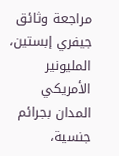مراجعة وثائق جيفري إبستين، المليونير الأمريكي المدان بجرائم جنسية،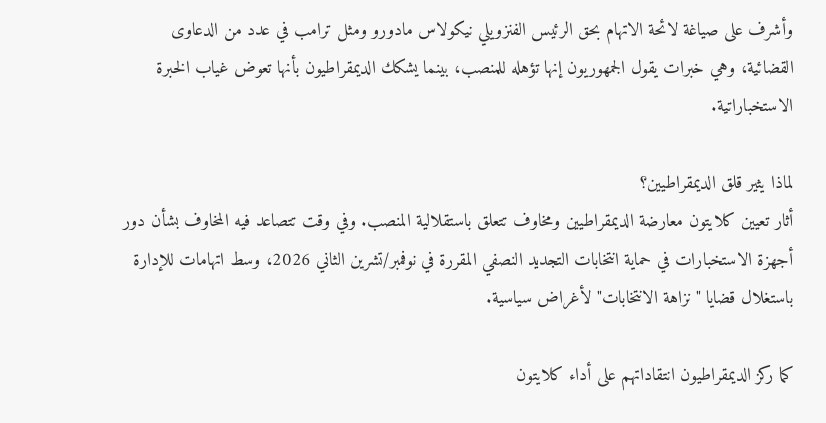وأشرف على صياغة لائحة الاتهام بحق الرئيس الفنزويلي نيكولاس مادورو ومثل ترامب في عدد من الدعاوى القضائية، وهي خبرات يقول الجمهوريون إنها تؤهله للمنصب، بينما يشكك الديمقراطيون بأنها تعوض غياب الخبرة الاستخباراتية.

لماذا يثير قلق الديمقراطيين؟
أثار تعيين كلايتون معارضة الديمقراطيين ومخاوف تتعلق باستقلالية المنصب. وفي وقت تتصاعد فيه المخاوف بشأن دور أجهزة الاستخبارات في حماية انتخابات التجديد النصفي المقررة في نوفمبر/تشرين الثاني 2026، وسط اتهامات للإدارة باستغلال قضايا "نزاهة الانتخابات" لأغراض سياسية.

كما ركز الديمقراطيون انتقاداتهم على أداء كلايتون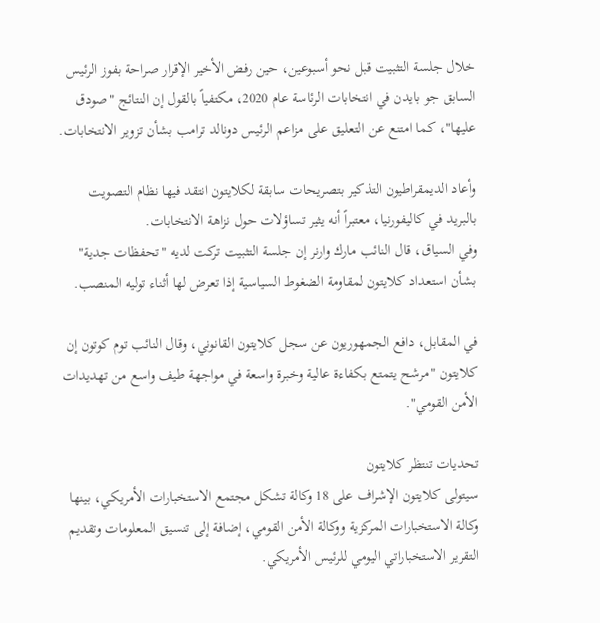خلال جلسة التثبيت قبل نحو أسبوعين، حين رفض الأخير الإقرار صراحة بفوز الرئيس السابق جو بايدن في انتخابات الرئاسة عام 2020، مكتفياً بالقول إن النتائج "صودق عليها"، كما امتنع عن التعليق على مزاعم الرئيس دونالد ترامب بشأن تزوير الانتخابات.

وأعاد الديمقراطيون التذكير بتصريحات سابقة لكلايتون انتقد فيها نظام التصويت بالبريد في كاليفورنيا، معتبراً أنه يثير تساؤلات حول نزاهة الانتخابات.
وفي السياق، قال النائب مارك وارنر إن جلسة التثبيت تركت لديه "تحفظات جدية" بشأن استعداد كلايتون لمقاومة الضغوط السياسية إذا تعرض لها أثناء توليه المنصب.

في المقابل، دافع الجمهوريون عن سجل كلايتون القانوني، وقال النائب توم كوتون إن كلايتون "مرشح يتمتع بكفاءة عالية وخبرة واسعة في مواجهة طيف واسع من تهديدات الأمن القومي".

تحديات تنتظر كلايتون
سيتولى كلايتون الإشراف على 18 وكالة تشكل مجتمع الاستخبارات الأمريكي، بينها وكالة الاستخبارات المركزية ووكالة الأمن القومي، إضافة إلى تنسيق المعلومات وتقديم التقرير الاستخباراتي اليومي للرئيس الأمريكي.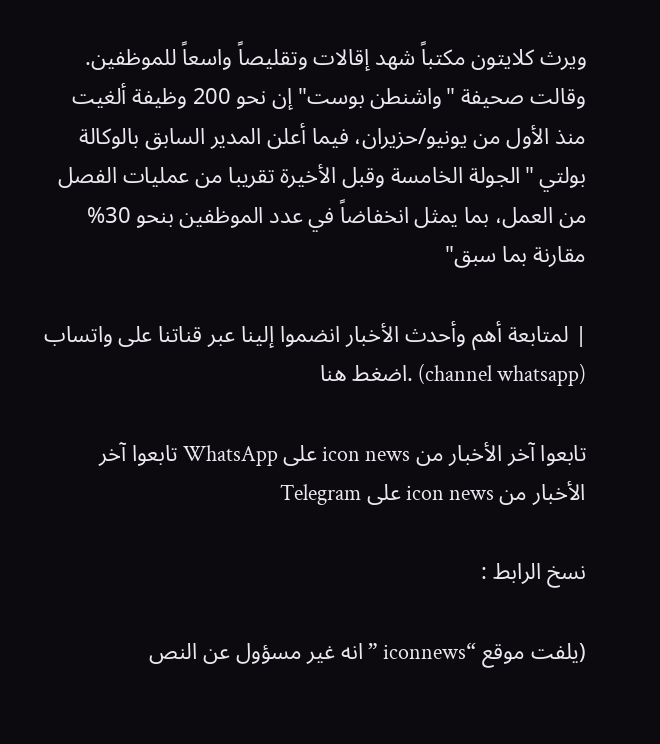ويرث كلايتون مكتباً شهد إقالات وتقليصاً واسعاً للموظفين. وقالت صحيفة "واشنطن بوست" إن نحو 200 وظيفة ألغيت منذ الأول من يونيو/حزيران، فيما أعلن المدير السابق بالوكالة بولتي "الجولة الخامسة وقبل الأخيرة تقريبا من عمليات الفصل من العمل، بما يمثل انخفاضاً في عدد الموظفين بنحو 30% مقارنة بما سبق"

| لمتابعة أهم وأحدث الأخبار انضموا إلينا عبر قناتنا على واتساب (channel whatsapp) .اضغط هنا

تابعوا آخر الأخبار من icon news على WhatsApp تابعوا آخر الأخبار من icon news على Telegram

نسخ الرابط :

(يلفت موقع “iconnews ” انه غير مسؤول عن النص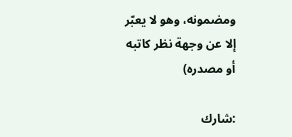ومضمونه، وهو لا يعبّر إلا عن وجهة نظر كاتبه أو مصدره)

:شارك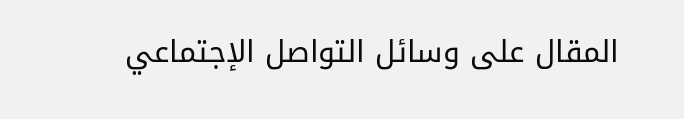المقال على وسائل التواصل الإجتماعي